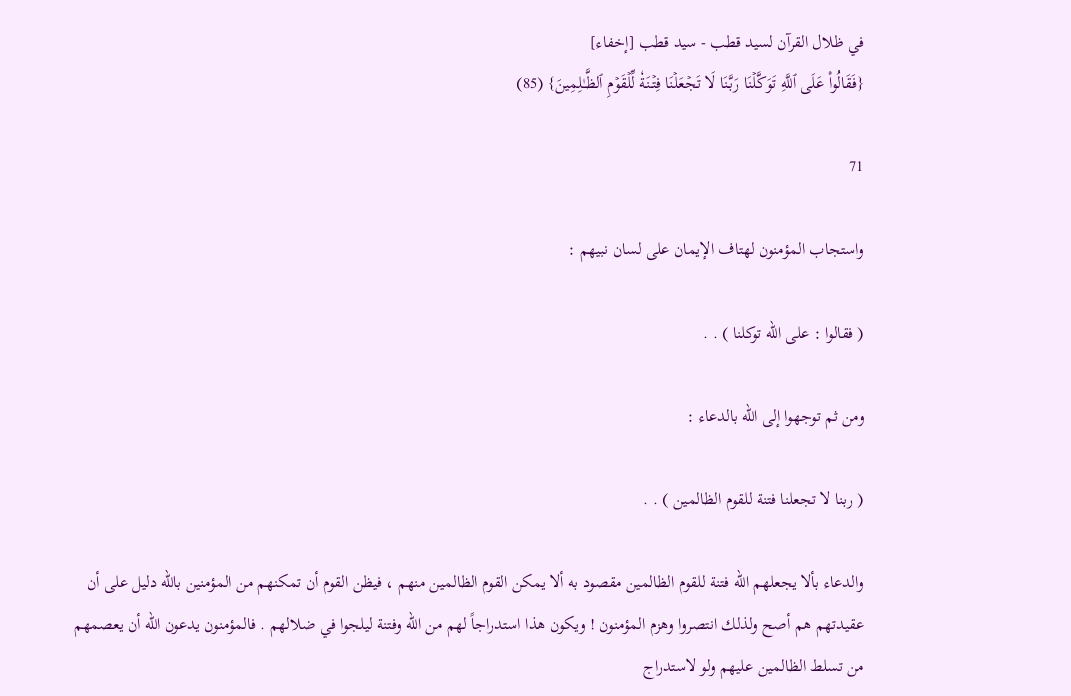في ظلال القرآن لسيد قطب - سيد قطب [إخفاء]
{فَقَالُواْ عَلَى ٱللَّهِ تَوَكَّلۡنَا رَبَّنَا لَا تَجۡعَلۡنَا فِتۡنَةٗ لِّلۡقَوۡمِ ٱلظَّـٰلِمِينَ} (85)

71

واستجاب المؤمنون لهتاف الإيمان على لسان نبيهم :

( فقالوا : على اللّه توكلنا ) . .

ومن ثم توجهوا إلى اللّه بالدعاء :

( ربنا لا تجعلنا فتنة للقوم الظالمين ) . .

والدعاء بألا يجعلهم اللّه فتنة للقوم الظالمين مقصود به ألا يمكن القوم الظالمين منهم ، فيظن القوم أن تمكنهم من المؤمنين باللّه دليل على أن عقيدتهم هم أصح ولذلك انتصروا وهزم المؤمنون ! ويكون هذا استدراجاً لهم من اللّه وفتنة ليلجوا في ضلالهم . فالمؤمنون يدعون اللّه أن يعصمهم من تسلط الظالمين عليهم ولو لاستدراج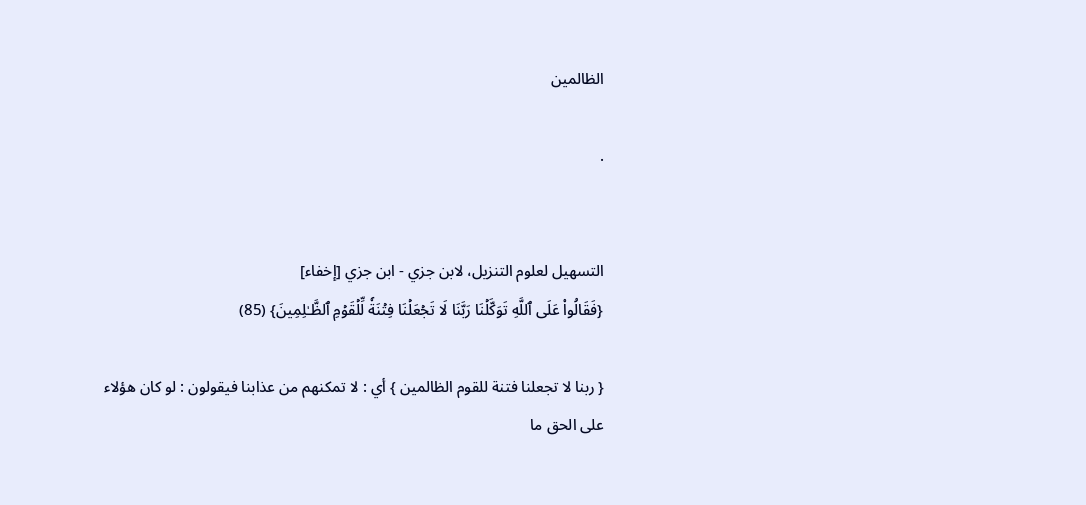الظالمين

.


التسهيل لعلوم التنزيل، لابن جزي - ابن جزي [إخفاء]
{فَقَالُواْ عَلَى ٱللَّهِ تَوَكَّلۡنَا رَبَّنَا لَا تَجۡعَلۡنَا فِتۡنَةٗ لِّلۡقَوۡمِ ٱلظَّـٰلِمِينَ} (85)

{ ربنا لا تجعلنا فتنة للقوم الظالمين } أي : لا تمكنهم من عذابنا فيقولون : لو كان هؤلاء على الحق ما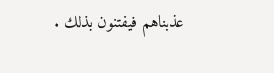عذبناهم فيفتنون بذلك .